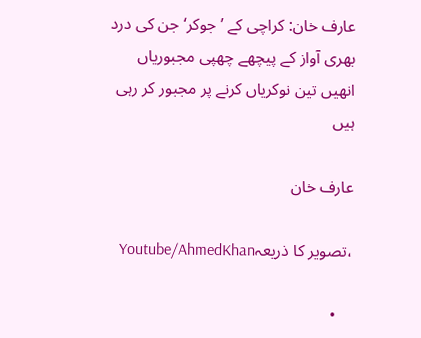عارف خان: کراچی کے ’جوکر‘ جن کی درد بھری آواز کے پیچھے چھپی مجبوریاں انھیں تین نوکریاں کرنے پر مجبور کر رہی ہیں

عارف خان

،تصویر کا ذریعہYoutube/AhmedKhan

    •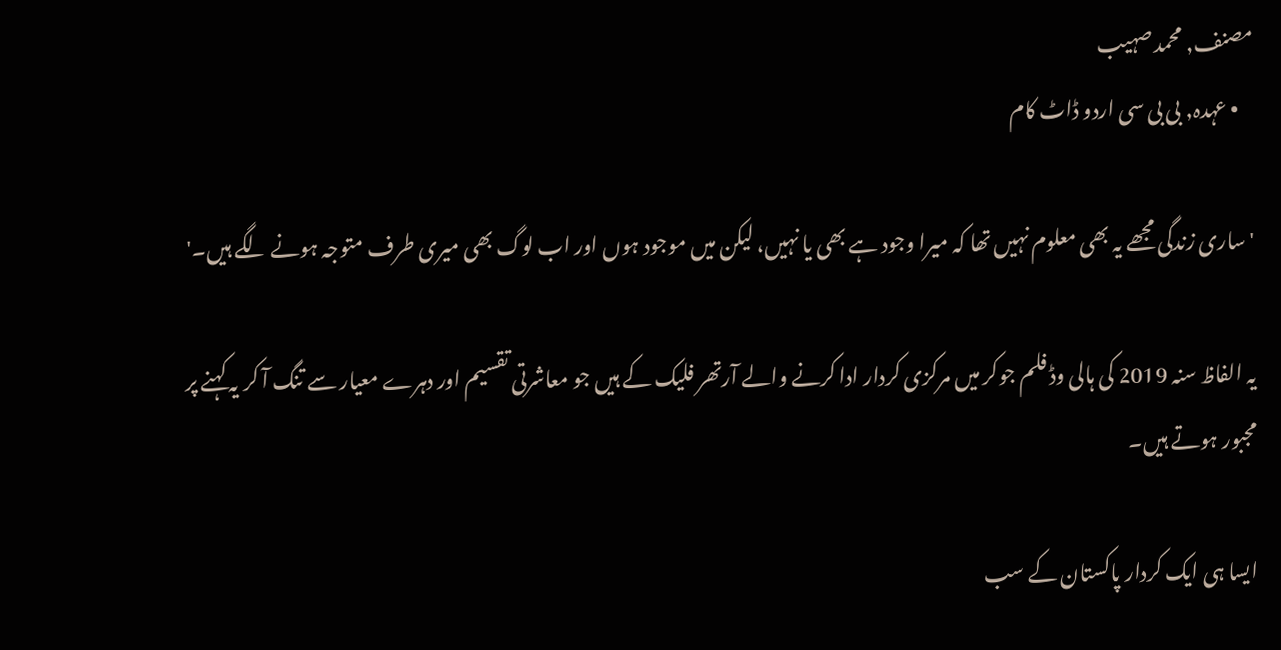مصنف, محمد صہیب
    • عہدہ, بی بی سی اردو ڈاٹ کام

'ساری زندگی مجھے یہ بھی معلوم نہیں تھا کہ میرا وجود ہے بھی یا نہیں، لیکن میں موجود ہوں اور اب لوگ بھی میری طرف متوجہ ہونے لگے ہیں۔'

یہ الفاظ سنہ 2019 کی ہالی وڈ فلم جوکر میں مرکزی کردار ادا کرنے والے آرتھر فلیک کے ہیں جو معاشرتی تقسیم اور دہرے معیار سے تنگ آ کر یہ کہنے پر مجبور ہوتے ہیں۔

ایسا ہی ایک کردار پاکستان کے سب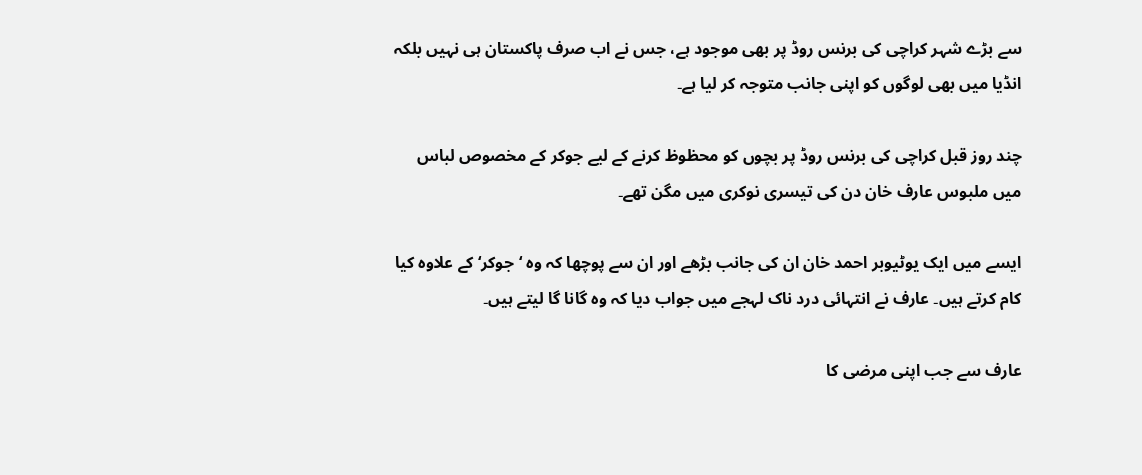سے بڑے شہر کراچی کی برنس روڈ پر بھی موجود ہے، جس نے اب صرف پاکستان ہی نہیں بلکہ انڈیا میں بھی لوگوں کو اپنی جانب متوجہ کر لیا ہے۔

چند روز قبل کراچی کی برنس روڈ پر بچوں کو محظوظ کرنے کے لیے جوکر کے مخصوص لباس میں ملبوس عارف خان دن کی تیسری نوکری میں مگن تھے۔

ایسے میں ایک یوٹیوبر احمد خان ان کی جانب بڑھے اور ان سے پوچھا کہ وہ ‘جوکر‘ کے علاوہ کیا کام کرتے ہیں۔ عارف نے انتہائی درد ناک لہجے میں جواب دیا کہ وہ گانا گا لیتے ہیں۔

عارف سے جب اپنی مرضی کا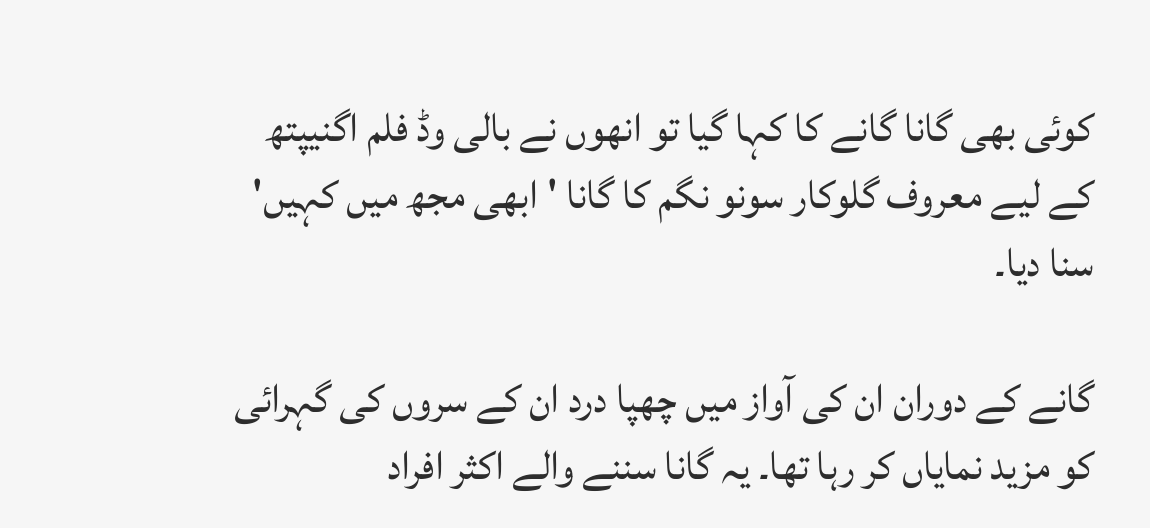کوئی بھی گانا گانے کا کہا گیا تو انھوں نے بالی وڈ فلم اگنیپتھ کے لیے معروف گلوکار سونو نگم کا گانا 'ابھی مجھ میں کہیں' سنا دیا۔

گانے کے دوران ان کی آواز میں چھپا درد ان کے سروں کی گہرائی کو مزید نمایاں کر رہا تھا۔ یہ گانا سننے والے اکثر افراد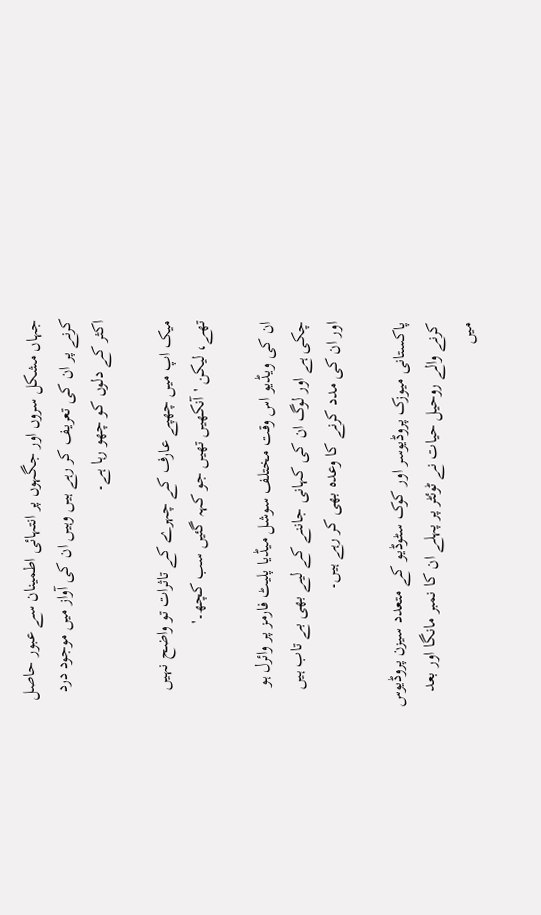جہاں مشکل سروں اور جگہوں پر انتہائی اطمینان سے عبور حاصل کرنے پر ان کی تعریف کر رہے ہیں وہیں ان کی آواز میں موجود درد اکثر کے دلوں کو چھو رہا ہے۔

میک اپ میں چھپے عارف کے چہرے کے تاثرات تو واضح نہیں تھے، لیکن 'آنکھیں تھیں جو کہہ گئیں سب کچھ۔'

ان کی ویڈیو اس وقت مختلف سوشل میڈیا پلیٹ فارمز پر وائرل ہو چکی ہے اور لوگ ان کی کہانی جاننے کے لیے بھی بے تاب ہیں اور ان کی مدد کرنے کا وعدہ بھی کر رہے ہیں۔

پاکستانی میوزک پروڈیوسر اور کوک سٹوڈیو کے متعدد سیزن پروڈیوس کرنے والے روحیل حیات نے ٹوئٹر پر پہلے ان کا نمبر مانگا اور بعد میں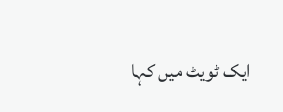ایک ٹویٹ میں کہا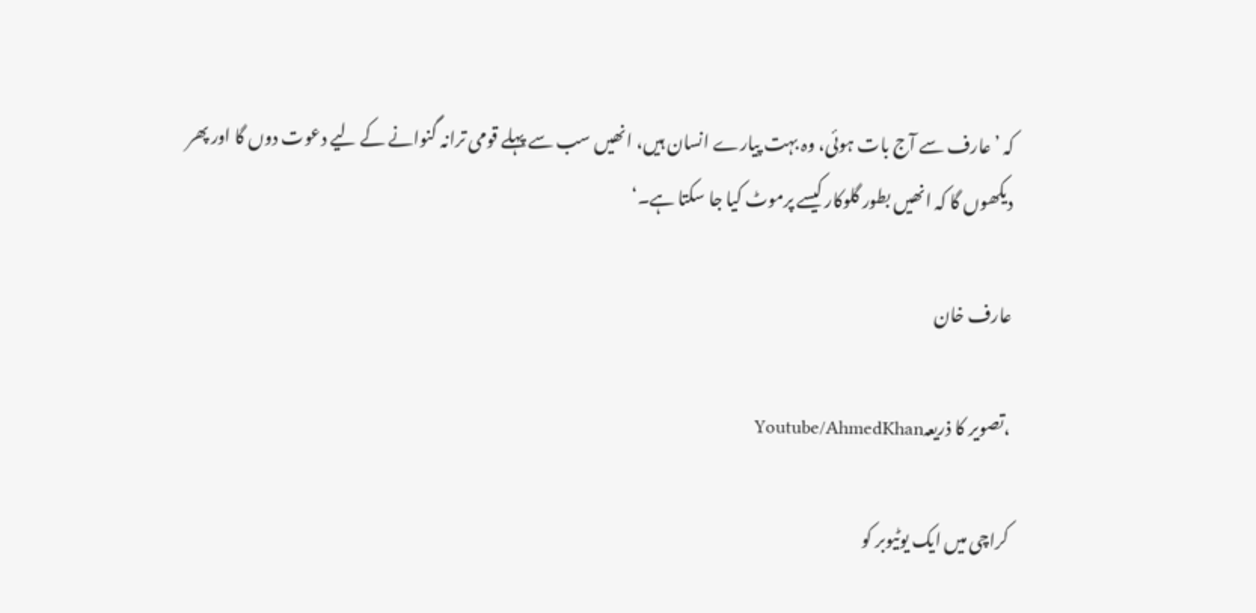کہ ’عارف سے آج بات ہوئی، وہ بہت پیارے انسان ہیں، انھیں سب سے پہلے قومی ترانہ گنوانے کے لیے دعوت دوں گا اور پھر دیکھوں گا کہ انھیں بطور گلوکار کیسے پرموٹ کیا جا سکتا ہے۔‘

عارف خان

،تصویر کا ذریعہYoutube/AhmedKhan

کراچی میں ایک یوٹیوبر کو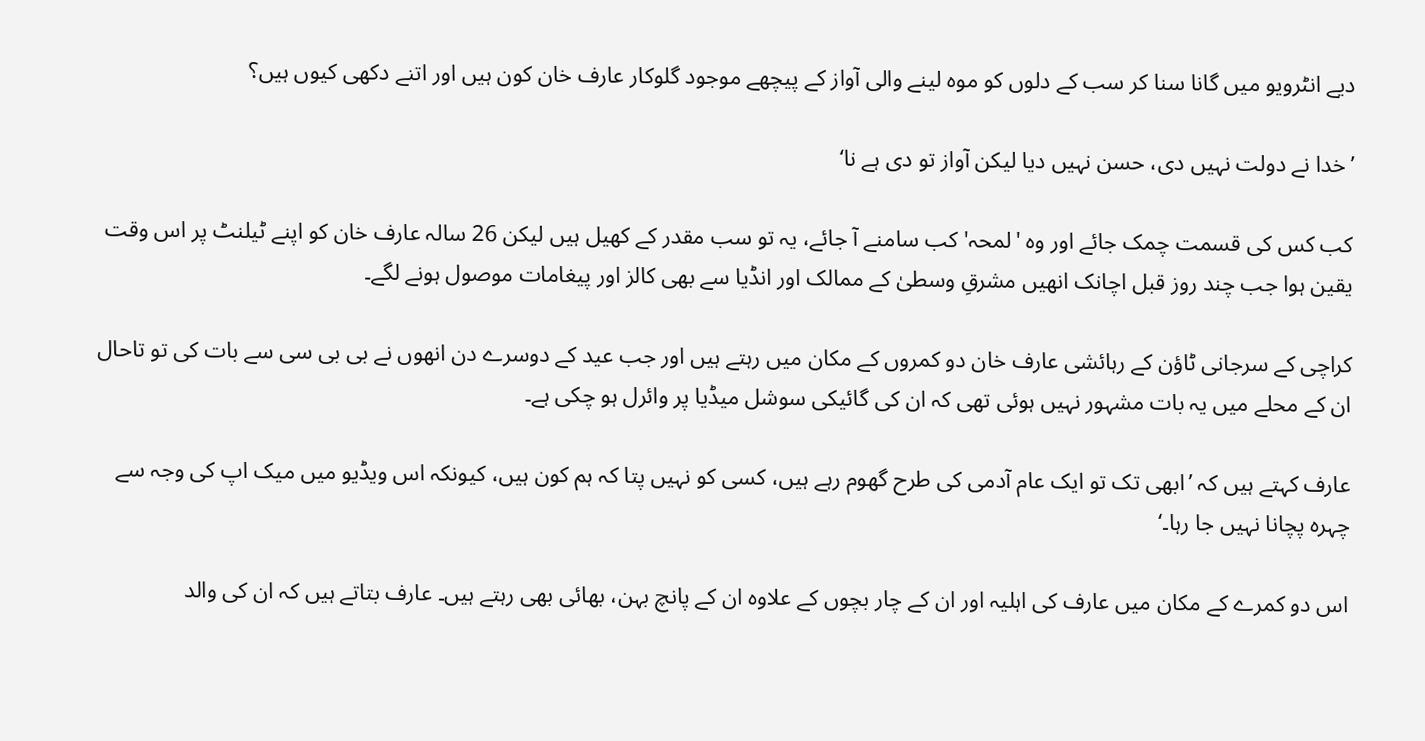دیے انٹرویو میں گانا سنا کر سب کے دلوں کو موہ لینے والی آواز کے پیچھے موجود گلوکار عارف خان کون ہیں اور اتنے دکھی کیوں ہیں؟

’خدا نے دولت نہیں دی، حسن نہیں دیا لیکن آواز تو دی ہے نا‘

کب کس کی قسمت چمک جائے اور وہ 'لمحہ' کب سامنے آ جائے، یہ تو سب مقدر کے کھیل ہیں لیکن 26 سالہ عارف خان کو اپنے ٹیلنٹ پر اس وقت یقین ہوا جب چند روز قبل اچانک انھیں مشرقِ وسطیٰ کے ممالک اور انڈیا سے بھی کالز اور پیغامات موصول ہونے لگے۔

کراچی کے سرجانی ٹاؤن کے رہائشی عارف خان دو کمروں کے مکان میں رہتے ہیں اور جب عید کے دوسرے دن انھوں نے بی بی سی سے بات کی تو تاحال ان کے محلے میں یہ بات مشہور نہیں ہوئی تھی کہ ان کی گائیکی سوشل میڈیا پر وائرل ہو چکی ہے۔

عارف کہتے ہیں کہ ’ابھی تک تو ایک عام آدمی کی طرح گھوم رہے ہیں، کسی کو نہیں پتا کہ ہم کون ہیں، کیونکہ اس ویڈیو میں میک اپ کی وجہ سے چہرہ پچانا نہیں جا رہا۔‘

اس دو کمرے کے مکان میں عارف کی اہلیہ اور ان کے چار بچوں کے علاوہ ان کے پانچ بہن، بھائی بھی رہتے ہیں۔ عارف بتاتے ہیں کہ ان کی والد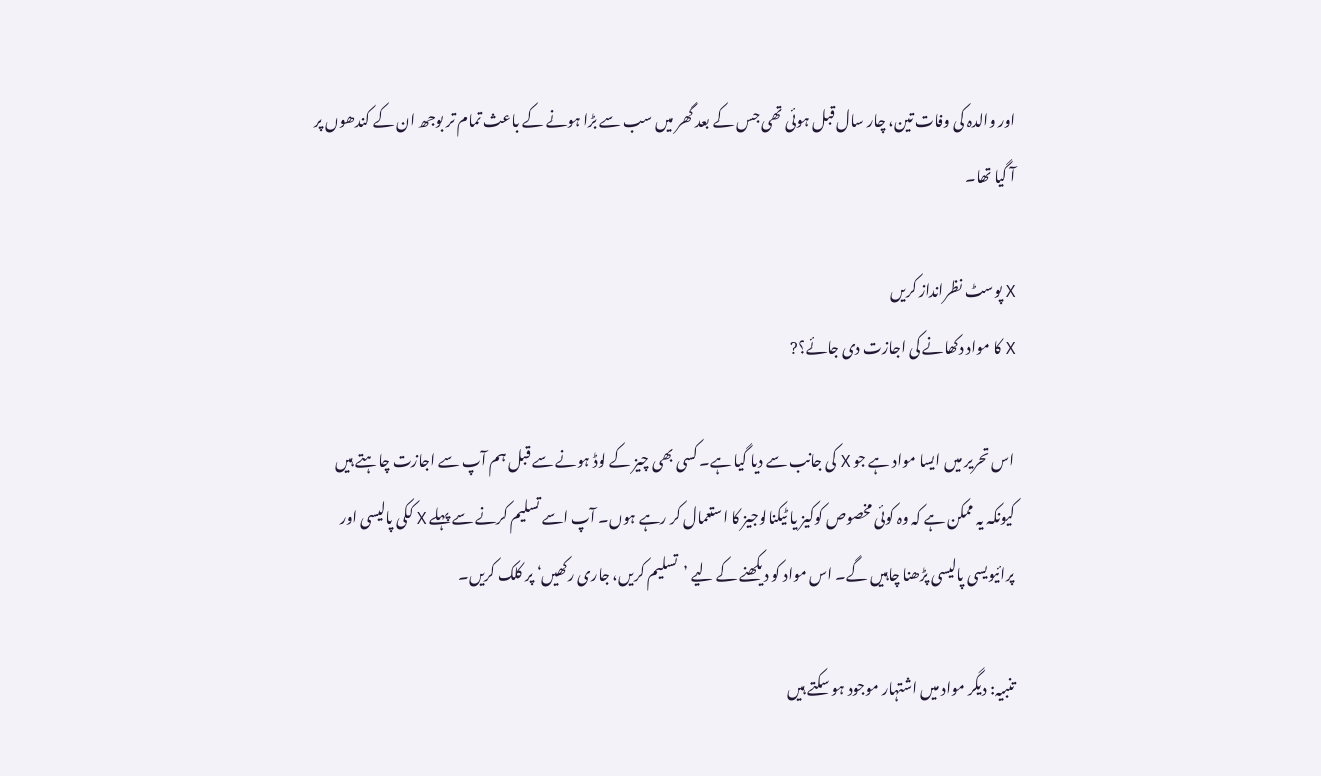اور والدہ کی وفات تین، چار سال قبل ہوئی تھی جس کے بعد گھر میں سب سے بڑا ہونے کے باعث تمام تر بوجھ ان کے کندھوں پر آ گیا تھا۔

X پوسٹ نظرانداز کریں
X کا مواد دکھانے کی اجازت دی جائے؟?

اس تحریر میں ایسا مواد ہے جو X کی جانب سے دیا گیا ہے۔ کسی بھی چیز کے لوڈ ہونے سے قبل ہم آپ سے اجازت چاہتے ہیں کیونکہ یہ ممکن ہے کہ وہ کوئی مخصوص کوکیز یا ٹیکنالوجیز کا استعمال کر رہے ہوں۔ آپ اسے تسلیم کرنے سے پہلے X ککی پالیسی اور پرائیویسی پالیسی پڑھنا چاہیں گے۔ اس مواد کو دیکھنے کے لیے ’تسلیم کریں، جاری رکھیں‘ پر کلک کریں۔

تنبیہ: دیگر مواد میں اشتہار موجود ہو سکتے ہیں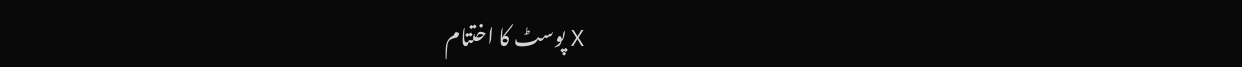X پوسٹ کا اختتام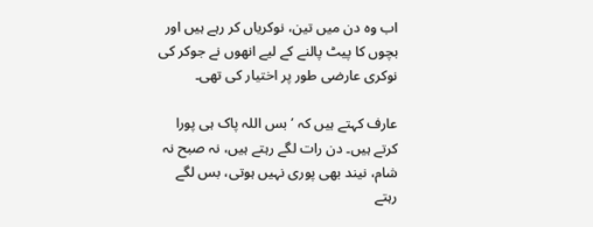اب وہ دن میں تین، نوکریاں کر رہے ہیں اور بچوں کا پیٹ پالنے کے لیے انھوں نے جوکر کی نوکری عارضی طور پر اختیار کی تھی۔

عارف کہتے ہیں کہ ’بس اللہ پاک ہی پورا کرتے ہیں۔ دن رات لگے رہتے ہیں، نہ صبح نہ شام، نیند بھی پوری نہیں ہوتی، بس لگے رہتے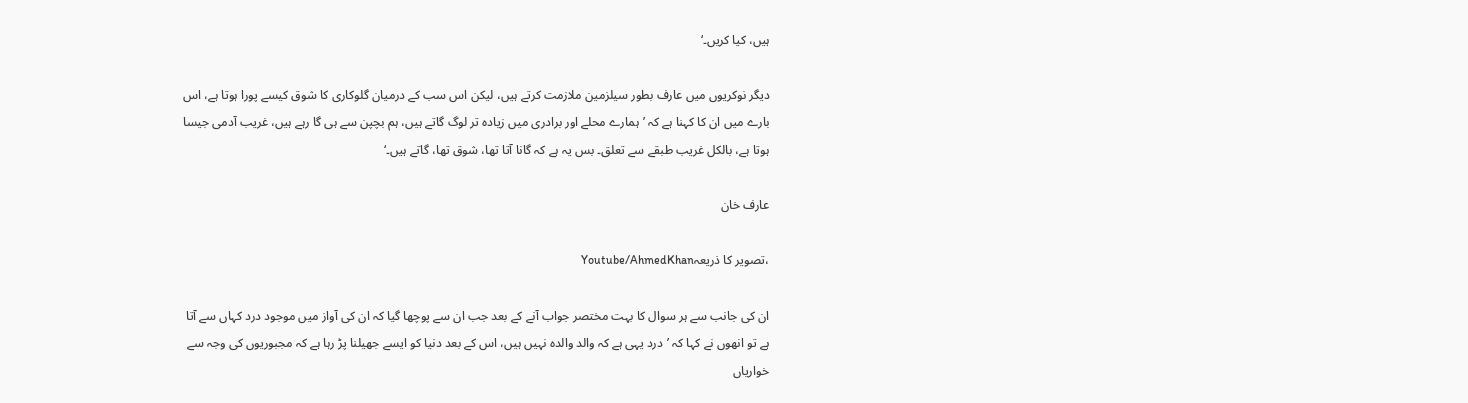ہیں، کیا کریں۔‘

دیگر نوکریوں میں عارف بطور سیلزمین ملازمت کرتے ہیں، لیکن اس سب کے درمیان گلوکاری کا شوق کیسے پورا ہوتا ہے، اس بارے میں ان کا کہنا ہے کہ ’ہمارے محلے اور برادری میں زیادہ تر لوگ گاتے ہیں، ہم بچپن سے ہی گا رہے ہیں، غریب آدمی جیسا ہوتا ہے، بالکل غریب طبقے سے تعلق۔ بس یہ ہے کہ گانا آتا تھا، شوق تھا، گاتے ہیں۔‘

عارف خان

،تصویر کا ذریعہYoutube/AhmedKhan

ان کی جانب سے ہر سوال کا بہت مختصر جواب آنے کے بعد جب ان سے پوچھا گیا کہ ان کی آواز میں موجود درد کہاں سے آتا ہے تو انھوں نے کہا کہ ’درد یہی ہے کہ والد والدہ نہیں ہیں، اس کے بعد دنیا کو ایسے جھیلنا پڑ رہا ہے کہ مجبوریوں کی وجہ سے خواریاں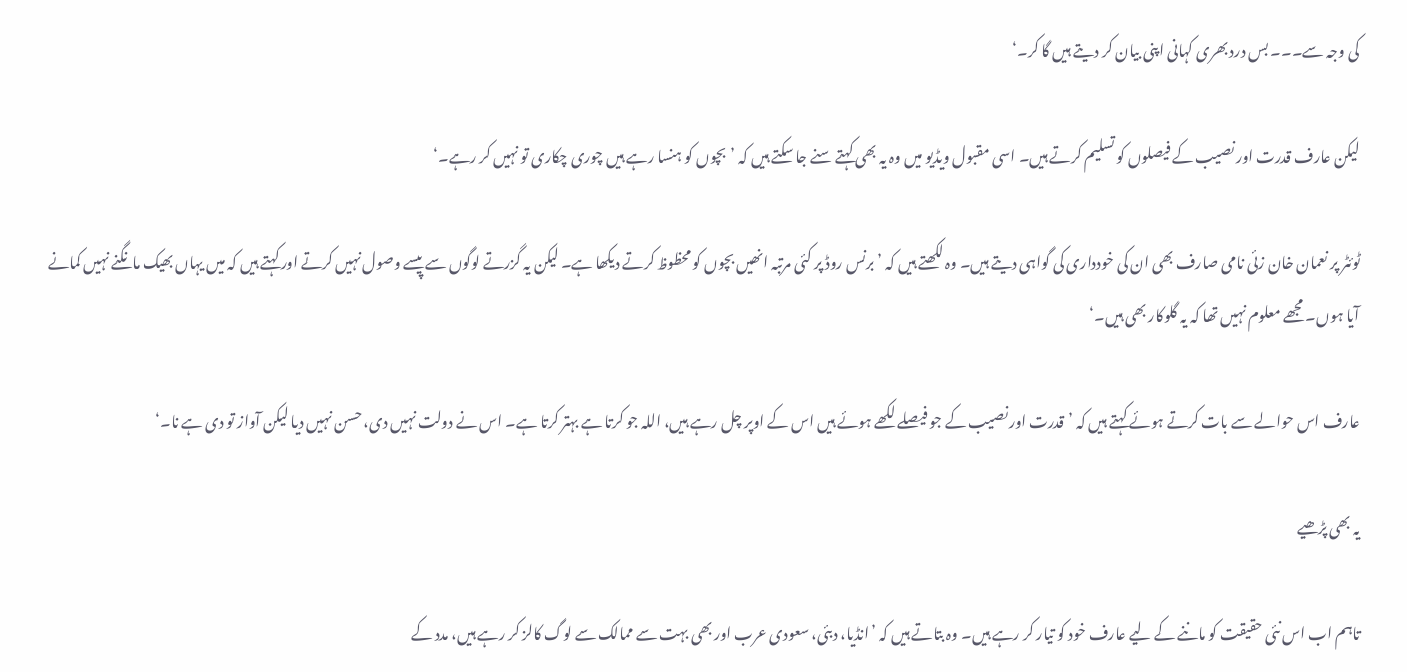کی وجہ سے۔۔۔ بس درد بھری کہانی اپنی بیان کر دیتے ہیں گا کر۔‘

لیکن عارف قدرت اور نصیب کے فیصلوں کو تسلیم کرتے ہیں۔ اسی مقبول ویڈیو میں وہ یہ بھی کہتے سنے جا سکتے ہیں کہ ’بچوں کو ہنسا رہے ہیں چوری چکاری تو نہیں کر رہے۔‘

ٹوئٹر پر نعمان خان زئی نامی صارف بھی ان کی خودداری کی گواہی دیتے ہیں۔ وہ لکھتے ہیں کہ ’برنس روڈ پر کئی مرتبہ انھیں بچوں کو محظوظ کرتے دیکھا ہے۔ لیکن یہ گزرتے لوگوں سے پیسے وصول نہیں کرتے اور کہتے ہیں کہ میں یہاں بھیک مانگنے نہیں کمانے آیا ہوں۔ مجھے معلوم نہیں تھا کہ یہ گلوکار بھی ہیں۔‘

عارف اس حوالے سے بات کرتے ہوئے کہتے ہیں کہ ’قدرت اور نصیب کے جو فیصلے لکھے ہوئے ہیں اس کے اوپر چل رہے ہیں، اللہ جو کرتا ہے بہتر کرتا ہے۔ اس نے دولت نہیں دی، حسن نہیں دیا لیکن آواز تو دی ہے نا۔‘

یہ بھی پڑھیے

تاہم اب اس نئی حقیقت کو ماننے کے لیے عارف خود کو تیار کر رہے ہیں۔ وہ بتاتے ہیں کہ ’انڈیا، دبئی، سعودی عرب اور بھی بہت سے ممالک سے لوگ کالز کر رہے ہیں، مدد کے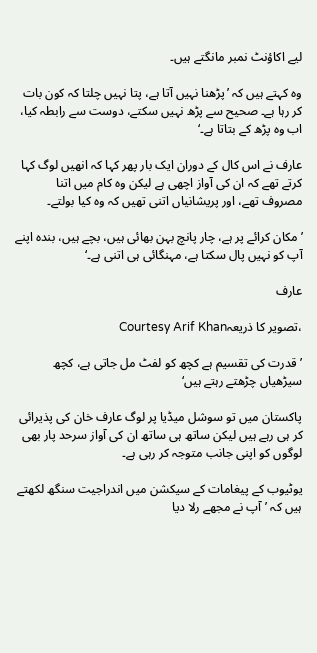لیے اکاؤنٹ نمبر مانگتے ہیں۔

وہ کہتے ہیں کہ ’پڑھنا نہیں آتا ہے، پتا نہیں چلتا کہ کون بات کر رہا ہے۔ صحیح سے پڑھ نہیں سکتے، دوست سے رابطہ کیا، اب وہ پڑھ کے بتاتا ہے۔‘

عارف نے اس کال کے دوران ایک بار پھر کہا کہ انھیں لوگ کہا کرتے تھے کہ ان کی آواز اچھی ہے لیکن وہ کام میں اتنا مصروف تھے، اور پریشانیاں اتنی تھیں کہ وہ کیا بولتے۔

’مکان کرائے پر ہے، چار پانچ بہن بھائی ہیں، بچے ہیں، بندہ اپنے آپ کو نہیں پال سکتا ہے، مہنگائی ہی اتنی ہے۔‘

عارف

،تصویر کا ذریعہCourtesy Arif Khan

’قدرت کی تقسیم ہے کچھ کو لفٹ مل جاتی ہے، کچھ سیڑھیاں چڑھتے رہتے ہیں‘

پاکستان میں تو سوشل میڈیا پر لوگ عارف خان کی پذیرائی کر ہی رہے ہیں لیکن ساتھ ہی ساتھ ان کی آواز سرحد پار بھی لوگوں کو اپنی جانب متوجہ کر رہی ہے۔

یوٹیوب کے پیغامات کے سیکشن میں اندراجیت سنگھ لکھتے ہیں کہ ’آپ نے مجھے رلا دیا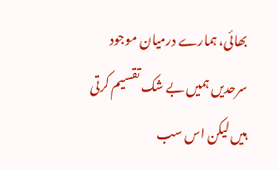بھائی، ہمارے درمیان موجود سرحدیں ہمیں بے شک تقسیم کرتی ہیں لیکن اس سب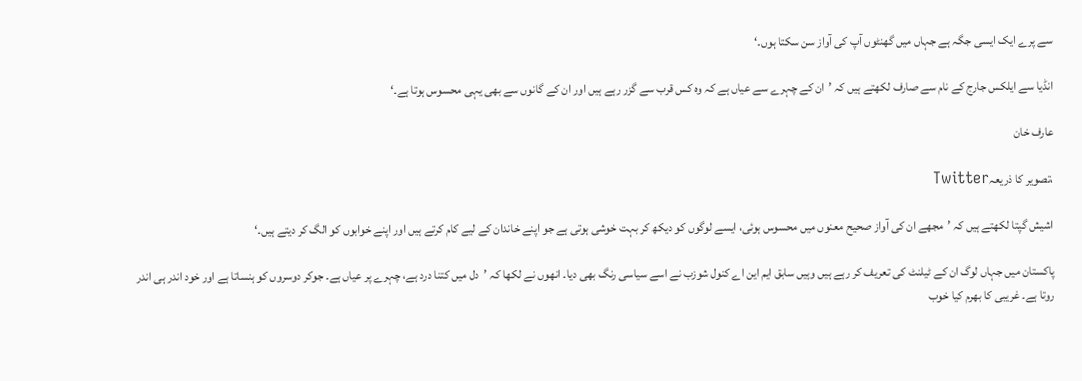سے پرے ایک ایسی جگہ ہے جہاں میں گھنٹوں آپ کی آواز سن سکتا ہوں۔‘

انڈیا سے ایلکس جارج کے نام سے صارف لکھتے ہیں کہ ’ان کے چہرے سے عیاں ہے کہ وہ کس قرب سے گزر رہے ہیں اور ان کے گانوں سے بھی یہی محسوس ہوتا ہے۔‘

عارف خان

،تصویر کا ذریعہTwitter

اشیش گپتا لکھتے ہیں کہ ’مجھے ان کی آواز صحیح معنوں میں محسوس ہوئی، ایسے لوگوں کو دیکھ کر بہت خوشی ہوتی ہے جو اپنے خاندان کے لیے کام کرتے ہیں اور اپنے خوابوں کو الگ کر دیتے ہیں۔‘

پاکستان میں جہاں لوگ ان کے ٹیلنٹ کی تعریف کر رہے ہیں وہیں سابق ایم این اے کنول شوزب نے اسے سیاسی رنگ بھی دیا۔ انھوں نے لکھا کہ ’دل میں کتنا درد ہے، چہرے پر عیاں ہے۔ جوکر دوسروں کو ہنساتا ہے اور خود اندر ہی اندر روتا ہے۔ غریبی کا بھرم کیا خوب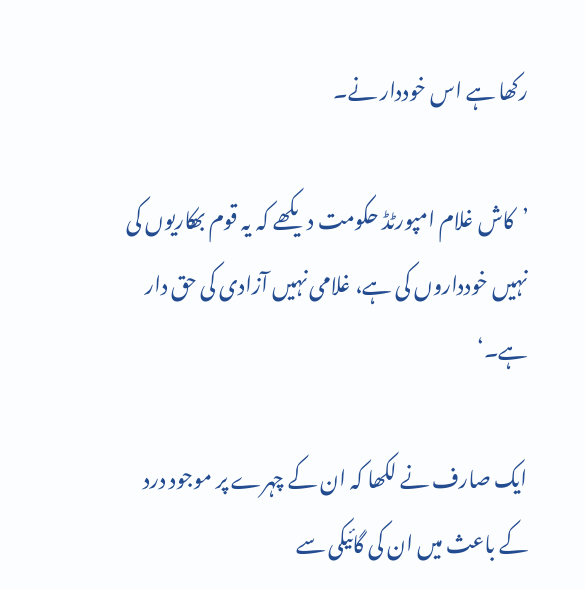رکھا ہے اس خوددار نے۔

’کاش غلام امپورٹڈ حکومت دیکھے کہ یہ قوم بھکاریوں کی نہیں خودداروں کی ہے، غلامی نہیں آزادی کی حق دار ہے۔‘

ایک صارف نے لکھا کہ ان کے چہرے پر موجود درد کے باعث میں ان کی گائیکی سے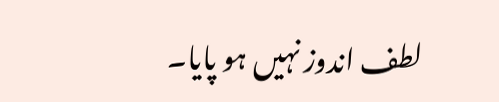لطف اندوز نہیں ہو پایا۔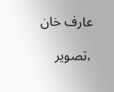عارف خان

،تصویر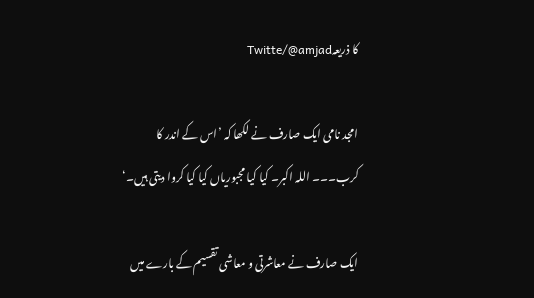کا ذریعہTwitte/@amjad

امجد نامی ایک صارف نے لکھا کہ ’اس کے اندر کا کرب۔۔۔ اللہ اکبر۔ کیا کیا مجبوریاں کیا کیا کروا دیتی ہیں۔‘

ایک صارف نے معاشرتی و معاشی تقسیم کے بارے میں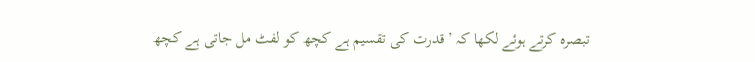تبصرہ کرتے ہوئے لکھا کہ ’قدرت کی تقسیم ہے کچھ کو لفٹ مل جاتی ہے کچھ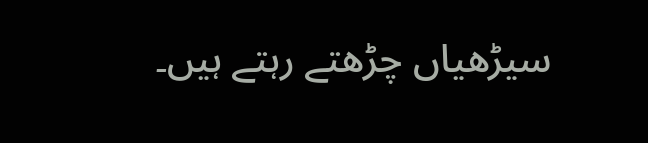سیڑھیاں چڑھتے رہتے ہیں۔